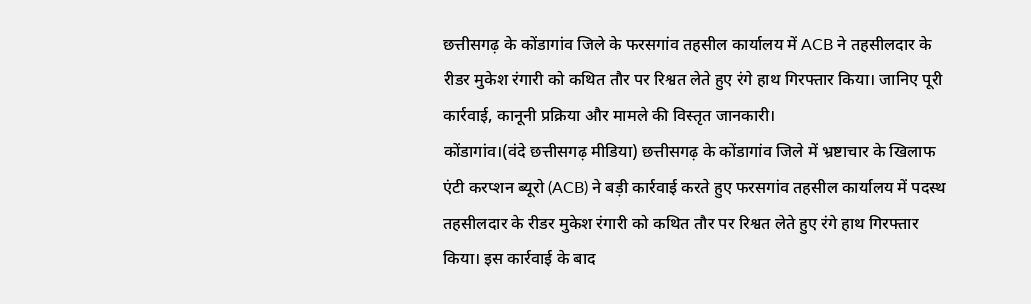छत्तीसगढ़ के कोंडागांव जिले के फरसगांव तहसील कार्यालय में ACB ने तहसीलदार के रीडर मुकेश रंगारी को कथित तौर पर रिश्वत लेते हुए रंगे हाथ गिरफ्तार किया। जानिए पूरी कार्रवाई, कानूनी प्रक्रिया और मामले की विस्तृत जानकारी।
कोंडागांव।(वंदे छत्तीसगढ़ मीडिया) छत्तीसगढ़ के कोंडागांव जिले में भ्रष्टाचार के खिलाफ एंटी करप्शन ब्यूरो (ACB) ने बड़ी कार्रवाई करते हुए फरसगांव तहसील कार्यालय में पदस्थ तहसीलदार के रीडर मुकेश रंगारी को कथित तौर पर रिश्वत लेते हुए रंगे हाथ गिरफ्तार किया। इस कार्रवाई के बाद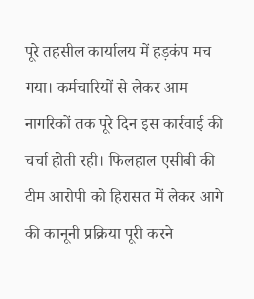पूरे तहसील कार्यालय में हड़कंप मच गया। कर्मचारियों से लेकर आम नागरिकों तक पूरे दिन इस कार्रवाई की चर्चा होती रही। फिलहाल एसीबी की टीम आरोपी को हिरासत में लेकर आगे की कानूनी प्रक्रिया पूरी करने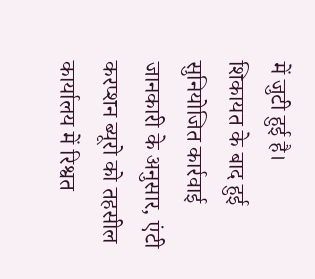में जुटी हुई है।
शिकायत के बाद हुई सुनियोजित कार्रवाई
जानकारी के अनुसार, एंटी करप्शन ब्यूरो को तहसील कार्यालय में रिश्वत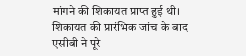मांगने की शिकायत प्राप्त हुई थी। शिकायत की प्रारंभिक जांच के बाद एसीबी ने पूरे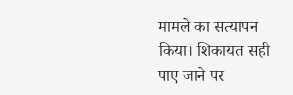मामले का सत्यापन किया। शिकायत सही पाए जाने पर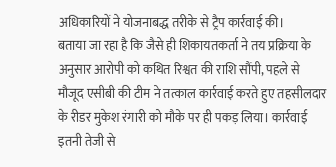अधिकारियों ने योजनाबद्ध तरीके से ट्रैप कार्रवाई की।
बताया जा रहा है कि जैसे ही शिकायतकर्ता ने तय प्रक्रिया के अनुसार आरोपी को कथित रिश्वत की राशि सौंपी, पहले से मौजूद एसीबी की टीम ने तत्काल कार्रवाई करते हुए तहसीलदार के रीडर मुकेश रंगारी को मौके पर ही पकड़ लिया। कार्रवाई इतनी तेजी से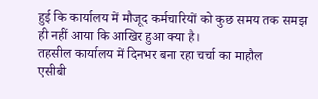हुई कि कार्यालय में मौजूद कर्मचारियों को कुछ समय तक समझ ही नहीं आया कि आखिर हुआ क्या है।
तहसील कार्यालय में दिनभर बना रहा चर्चा का माहौल
एसीबी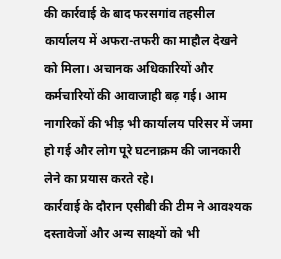की कार्रवाई के बाद फरसगांव तहसील कार्यालय में अफरा-तफरी का माहौल देखने को मिला। अचानक अधिकारियों और कर्मचारियों की आवाजाही बढ़ गई। आम नागरिकों की भीड़ भी कार्यालय परिसर में जमा हो गई और लोग पूरे घटनाक्रम की जानकारी लेने का प्रयास करते रहे।
कार्रवाई के दौरान एसीबी की टीम ने आवश्यक दस्तावेजों और अन्य साक्ष्यों को भी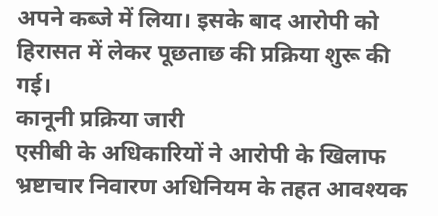अपने कब्जे में लिया। इसके बाद आरोपी को हिरासत में लेकर पूछताछ की प्रक्रिया शुरू की गई।
कानूनी प्रक्रिया जारी
एसीबी के अधिकारियों ने आरोपी के खिलाफ भ्रष्टाचार निवारण अधिनियम के तहत आवश्यक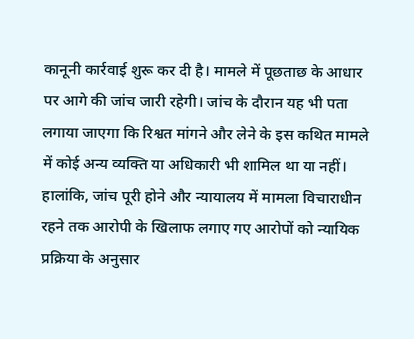कानूनी कार्रवाई शुरू कर दी है। मामले में पूछताछ के आधार पर आगे की जांच जारी रहेगी। जांच के दौरान यह भी पता लगाया जाएगा कि रिश्वत मांगने और लेने के इस कथित मामले में कोई अन्य व्यक्ति या अधिकारी भी शामिल था या नहीं।
हालांकि, जांच पूरी होने और न्यायालय में मामला विचाराधीन रहने तक आरोपी के खिलाफ लगाए गए आरोपों को न्यायिक प्रक्रिया के अनुसार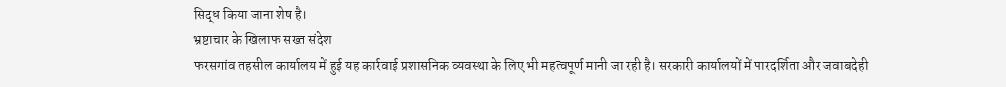सिद्ध किया जाना शेष है।
भ्रष्टाचार के खिलाफ सख्त संदेश
फरसगांव तहसील कार्यालय में हुई यह कार्रवाई प्रशासनिक व्यवस्था के लिए भी महत्वपूर्ण मानी जा रही है। सरकारी कार्यालयों में पारदर्शिता और जवाबदेही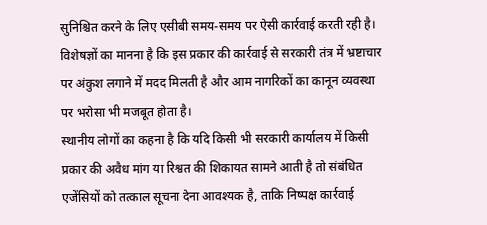सुनिश्चित करने के लिए एसीबी समय-समय पर ऐसी कार्रवाई करती रही है। विशेषज्ञों का मानना है कि इस प्रकार की कार्रवाई से सरकारी तंत्र में भ्रष्टाचार पर अंकुश लगाने में मदद मिलती है और आम नागरिकों का कानून व्यवस्था पर भरोसा भी मजबूत होता है।
स्थानीय लोगों का कहना है कि यदि किसी भी सरकारी कार्यालय में किसी प्रकार की अवैध मांग या रिश्वत की शिकायत सामने आती है तो संबंधित एजेंसियों को तत्काल सूचना देना आवश्यक है, ताकि निष्पक्ष कार्रवाई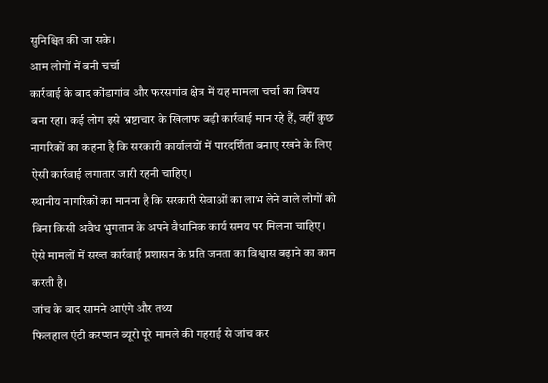सुनिश्चित की जा सके।
आम लोगों में बनी चर्चा
कार्रवाई के बाद कोंडागांव और फरसगांव क्षेत्र में यह मामला चर्चा का विषय बना रहा। कई लोग इसे भ्रष्टाचार के खिलाफ बड़ी कार्रवाई मान रहे हैं, वहीं कुछ नागरिकों का कहना है कि सरकारी कार्यालयों में पारदर्शिता बनाए रखने के लिए ऐसी कार्रवाई लगातार जारी रहनी चाहिए।
स्थानीय नागरिकों का मानना है कि सरकारी सेवाओं का लाभ लेने वाले लोगों को बिना किसी अवैध भुगतान के अपने वैधानिक कार्य समय पर मिलना चाहिए। ऐसे मामलों में सख्त कार्रवाई प्रशासन के प्रति जनता का विश्वास बढ़ाने का काम करती है।
जांच के बाद सामने आएंगे और तथ्य
फिलहाल एंटी करप्शन ब्यूरो पूरे मामले की गहराई से जांच कर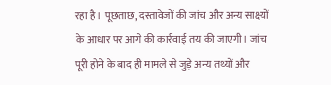रहा है। पूछताछ, दस्तावेजों की जांच और अन्य साक्ष्यों के आधार पर आगे की कार्रवाई तय की जाएगी। जांच पूरी होने के बाद ही मामले से जुड़े अन्य तथ्यों और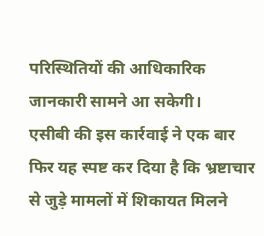परिस्थितियों की आधिकारिक जानकारी सामने आ सकेगी।
एसीबी की इस कार्रवाई ने एक बार फिर यह स्पष्ट कर दिया है कि भ्रष्टाचार से जुड़े मामलों में शिकायत मिलने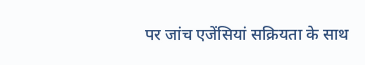पर जांच एजेंसियां सक्रियता के साथ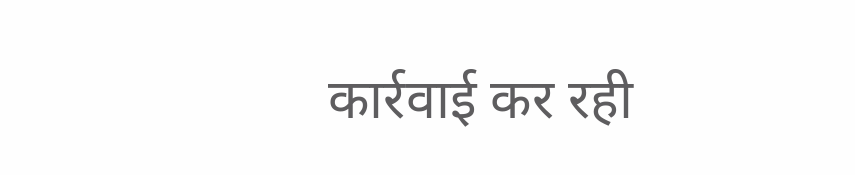कार्रवाई कर रही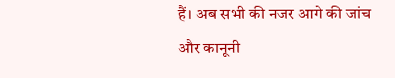हैं। अब सभी की नजर आगे की जांच और कानूनी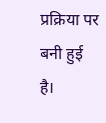प्रक्रिया पर बनी हुई है।